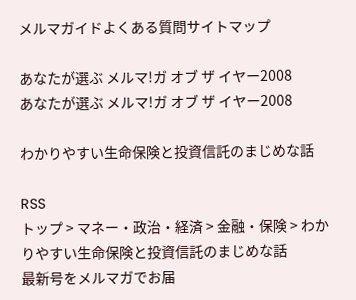メルマガイドよくある質問サイトマップ

あなたが選ぶ メルマ!ガ オブ ザ イヤー2008
あなたが選ぶ メルマ!ガ オブ ザ イヤー2008

わかりやすい生命保険と投資信託のまじめな話

RSS
トップ > マネー・政治・経済 > 金融・保険 > わかりやすい生命保険と投資信託のまじめな話
最新号をメルマガでお届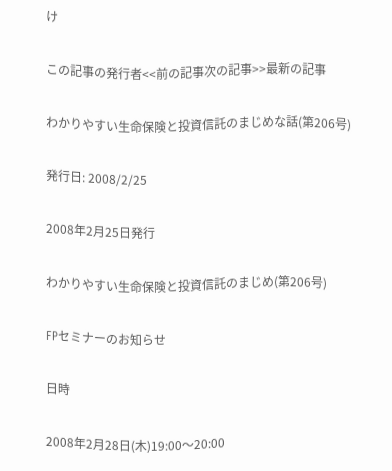け

この記事の発行者<<前の記事次の記事>>最新の記事

わかりやすい生命保険と投資信託のまじめな話(第206号)

発行日: 2008/2/25

2008年2月25日発行

わかりやすい生命保険と投資信託のまじめ(第206号)

FPセミナーのお知らせ

日時

2008年2月28日(木)19:00〜20:00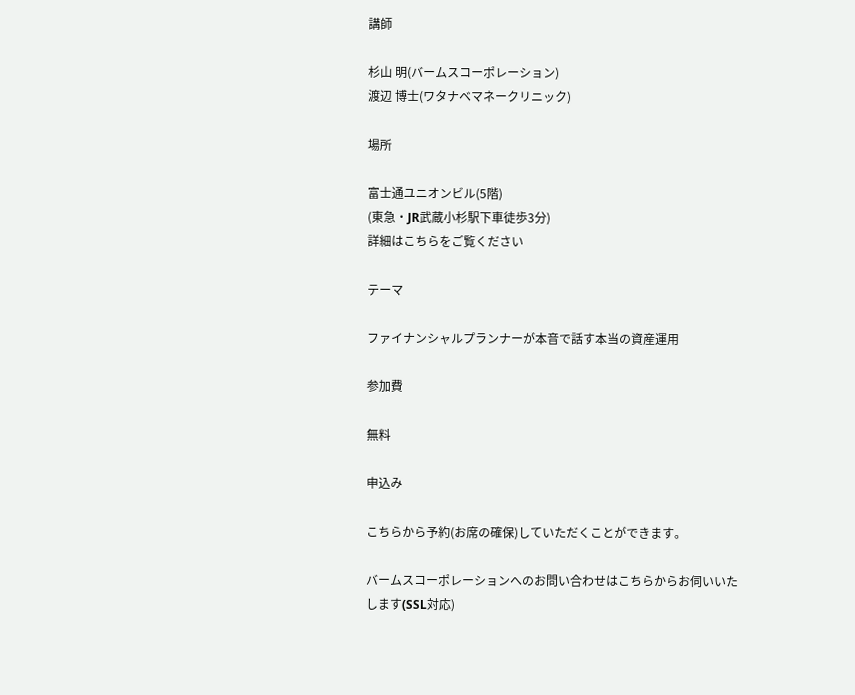講師

杉山 明(バームスコーポレーション)
渡辺 博士(ワタナベマネークリニック)

場所

富士通ユニオンビル(5階)
(東急・JR武蔵小杉駅下車徒歩3分)
詳細はこちらをご覧ください

テーマ

ファイナンシャルプランナーが本音で話す本当の資産運用

参加費

無料

申込み

こちらから予約(お席の確保)していただくことができます。

バームスコーポレーションへのお問い合わせはこちらからお伺いいたします(SSL対応)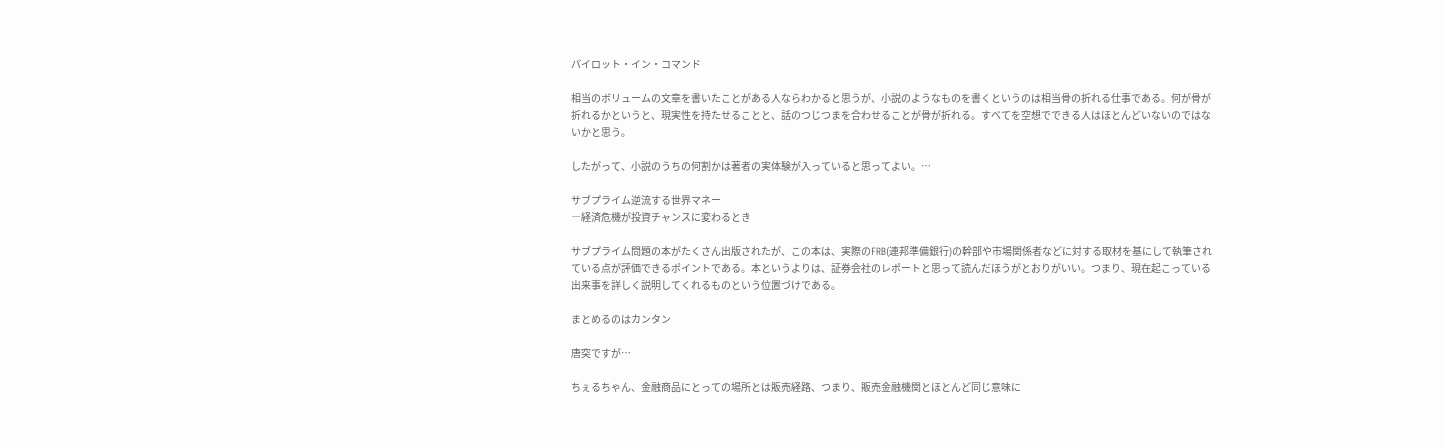パイロット・イン・コマンド

相当のボリュームの文章を書いたことがある人ならわかると思うが、小説のようなものを書くというのは相当骨の折れる仕事である。何が骨が折れるかというと、現実性を持たせることと、話のつじつまを合わせることが骨が折れる。すべてを空想でできる人はほとんどいないのではないかと思う。

したがって、小説のうちの何割かは著者の実体験が入っていると思ってよい。…

サブプライム逆流する世界マネー
―経済危機が投資チャンスに変わるとき

サブプライム問題の本がたくさん出版されたが、この本は、実際のFRB(連邦準備銀行)の幹部や市場関係者などに対する取材を基にして執筆されている点が評価できるポイントである。本というよりは、証券会社のレポートと思って読んだほうがとおりがいい。つまり、現在起こっている出来事を詳しく説明してくれるものという位置づけである。

まとめるのはカンタン

唐突ですが…

ちぇるちゃん、金融商品にとっての場所とは販売経路、つまり、販売金融機関とほとんど同じ意味に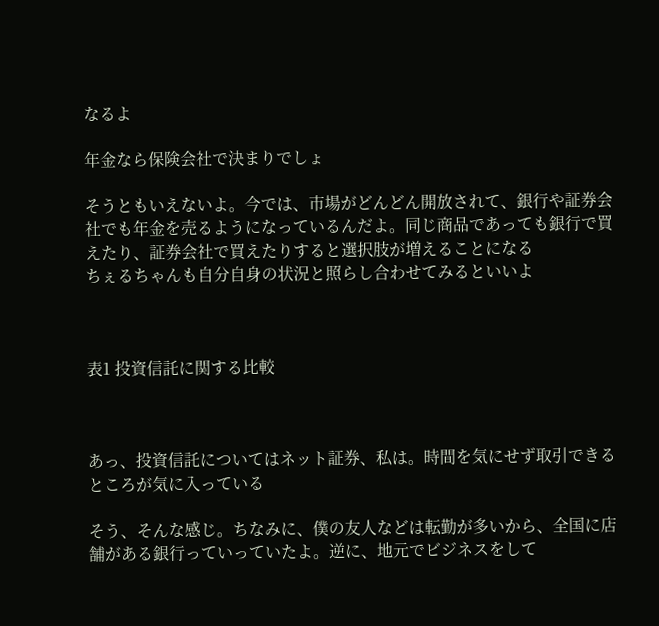なるよ

年金なら保険会社で決まりでしょ

そうともいえないよ。今では、市場がどんどん開放されて、銀行や証券会社でも年金を売るようになっているんだよ。同じ商品であっても銀行で買えたり、証券会社で買えたりすると選択肢が増えることになる
ちぇるちゃんも自分自身の状況と照らし合わせてみるといいよ



表1 投資信託に関する比較



あっ、投資信託についてはネット証券、私は。時間を気にせず取引できるところが気に入っている

そう、そんな感じ。ちなみに、僕の友人などは転勤が多いから、全国に店舗がある銀行っていっていたよ。逆に、地元でビジネスをして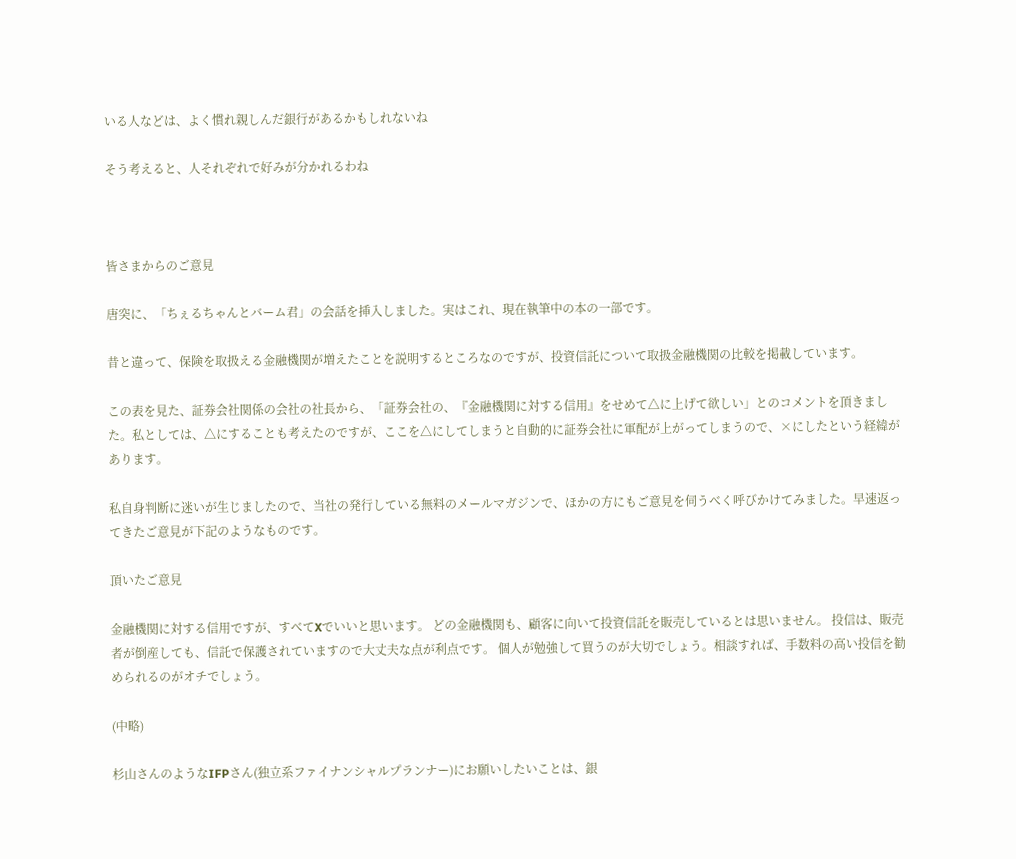いる人などは、よく慣れ親しんだ銀行があるかもしれないね

そう考えると、人それぞれで好みが分かれるわね



皆さまからのご意見

唐突に、「ちぇるちゃんとバーム君」の会話を挿入しました。実はこれ、現在執筆中の本の一部です。

昔と違って、保険を取扱える金融機関が増えたことを説明するところなのですが、投資信託について取扱金融機関の比較を掲載しています。

この表を見た、証券会社関係の会社の社長から、「証券会社の、『金融機関に対する信用』をせめて△に上げて欲しい」とのコメントを頂きました。私としては、△にすることも考えたのですが、ここを△にしてしまうと自動的に証券会社に軍配が上がってしまうので、×にしたという経緯があります。

私自身判断に迷いが生じましたので、当社の発行している無料のメールマガジンで、ほかの方にもご意見を伺うべく呼びかけてみました。早速返ってきたご意見が下記のようなものです。

頂いたご意見

金融機関に対する信用ですが、すべてXでいいと思います。 どの金融機関も、顧客に向いて投資信託を販売しているとは思いません。 投信は、販売者が倒産しても、信託で保護されていますので大丈夫な点が利点です。 個人が勉強して買うのが大切でしょう。相談すれば、手数料の高い投信を勧められるのがオチでしょう。

(中略)

杉山さんのようなIFPさん(独立系ファイナンシャルプランナー)にお願いしたいことは、銀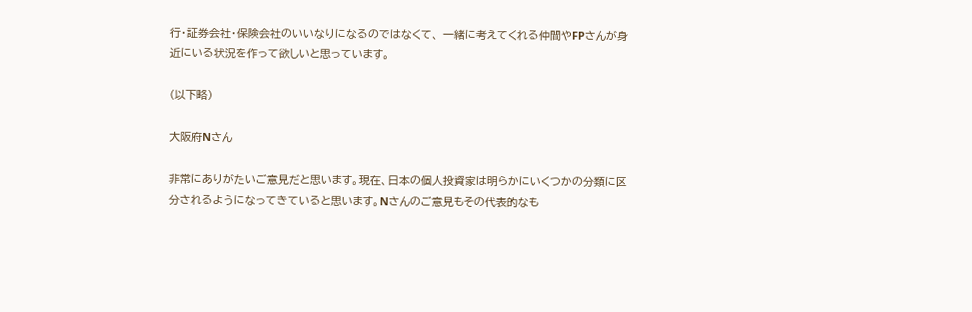行・証券会社・保険会社のいいなりになるのではなくて、 一緒に考えてくれる仲間やFPさんが身近にいる状況を作って欲しいと思っています。

(以下略)

大阪府Nさん

非常にありがたいご意見だと思います。現在、日本の個人投資家は明らかにいくつかの分類に区分されるようになってきていると思います。Nさんのご意見もその代表的なも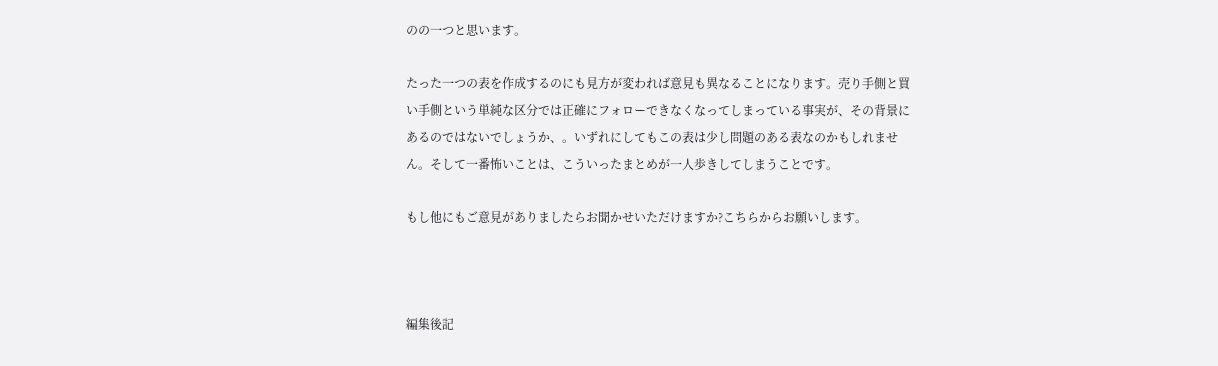のの一つと思います。

たった一つの表を作成するのにも見方が変われば意見も異なることになります。売り手側と買い手側という単純な区分では正確にフォローできなくなってしまっている事実が、その背景にあるのではないでしょうか、。いずれにしてもこの表は少し問題のある表なのかもしれません。そして一番怖いことは、こういったまとめが一人歩きしてしまうことです。

もし他にもご意見がありましたらお聞かせいただけますか?こちらからお願いします。



編集後記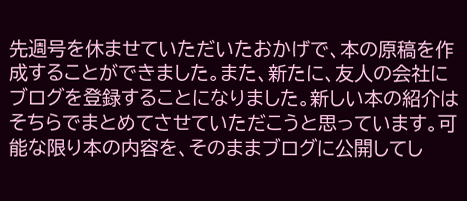先週号を休ませていただいたおかげで、本の原稿を作成することができました。また、新たに、友人の会社にブログを登録することになりました。新しい本の紹介はそちらでまとめてさせていただこうと思っています。可能な限り本の内容を、そのままブログに公開してし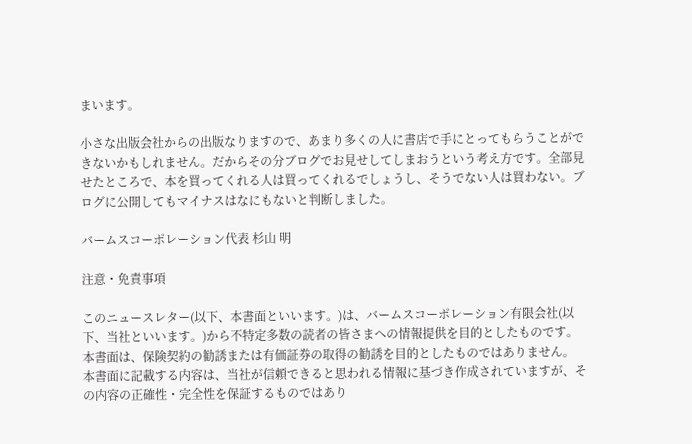まいます。

小さな出版会社からの出版なりますので、あまり多くの人に書店で手にとってもらうことができないかもしれません。だからその分ブログでお見せしてしまおうという考え方です。全部見せたところで、本を買ってくれる人は買ってくれるでしょうし、そうでない人は買わない。ブログに公開してもマイナスはなにもないと判断しました。

バームスコーポレーション代表 杉山 明

注意・免責事項

このニュースレター(以下、本書面といいます。)は、バームスコーポレーション有限会社(以下、当社といいます。)から不特定多数の読者の皆さまへの情報提供を目的としたものです。 本書面は、保険契約の勧誘または有価証券の取得の勧誘を目的としたものではありません。 本書面に記載する内容は、当社が信頼できると思われる情報に基づき作成されていますが、その内容の正確性・完全性を保証するものではあり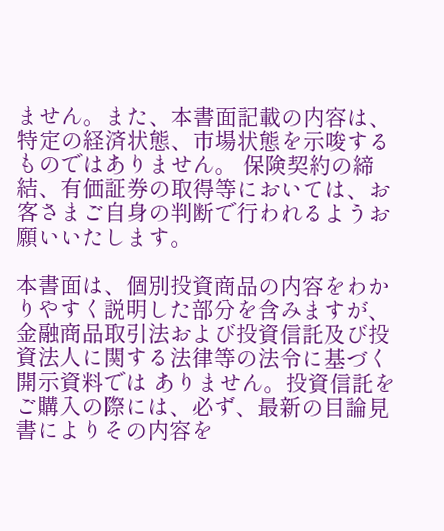ません。また、本書面記載の内容は、特定の経済状態、市場状態を示唆するものではありません。 保険契約の締結、有価証券の取得等においては、お客さまご自身の判断で行われるようお願いいたします。

本書面は、個別投資商品の内容をわかりやすく説明した部分を含みますが、金融商品取引法および投資信託及び投資法人に関する法律等の法令に基づく開示資料では ありません。投資信託をご購入の際には、必ず、最新の目論見書によりその内容を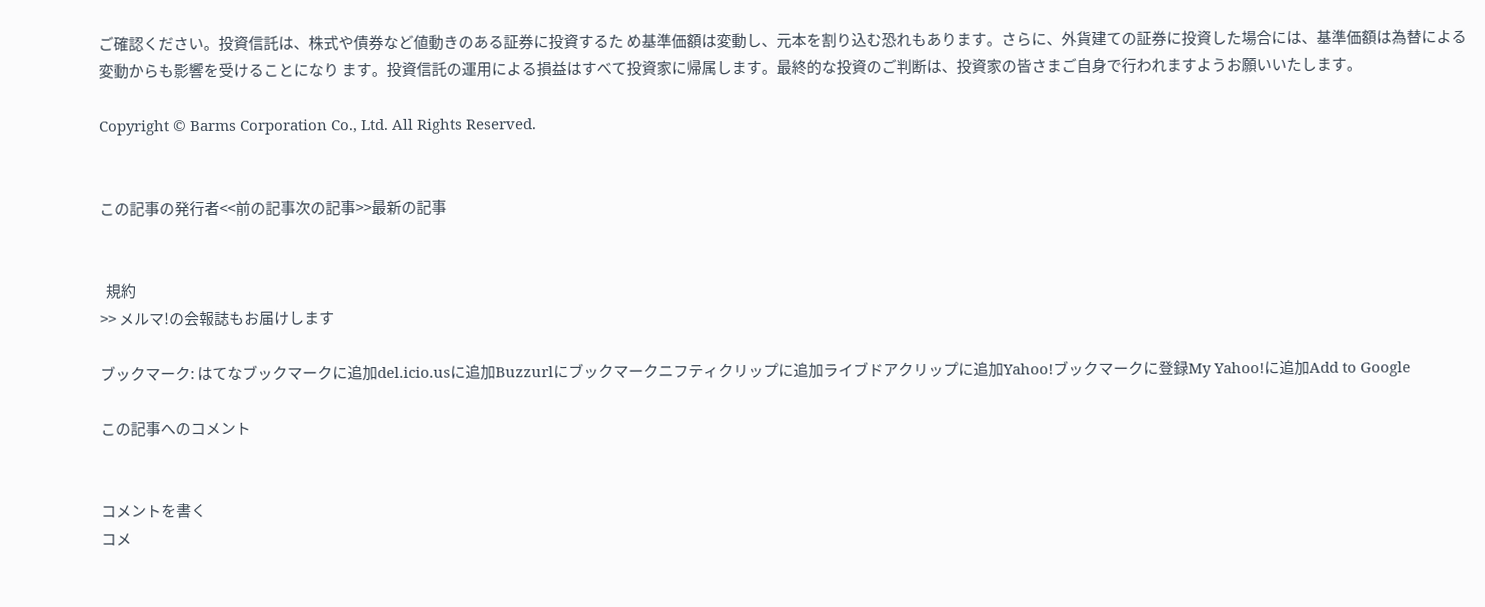ご確認ください。投資信託は、株式や債券など値動きのある証券に投資するた め基準価額は変動し、元本を割り込む恐れもあります。さらに、外貨建ての証券に投資した場合には、基準価額は為替による変動からも影響を受けることになり ます。投資信託の運用による損益はすべて投資家に帰属します。最終的な投資のご判断は、投資家の皆さまご自身で行われますようお願いいたします。

Copyright © Barms Corporation Co., Ltd. All Rights Reserved.


この記事の発行者<<前の記事次の記事>>最新の記事


  規約
>> メルマ!の会報誌もお届けします

ブックマーク: はてなブックマークに追加del.icio.usに追加Buzzurlにブックマークニフティクリップに追加ライブドアクリップに追加Yahoo!ブックマークに登録My Yahoo!に追加Add to Google

この記事へのコメント


コメントを書く
コメ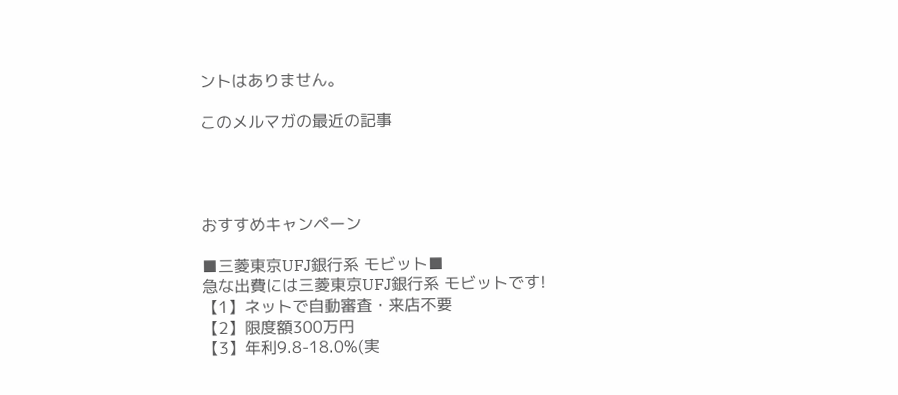ントはありません。

このメルマガの最近の記事




おすすめキャンペーン

■三菱東京UFJ銀行系 モビット■
急な出費には三菱東京UFJ銀行系 モビットです!
【1】ネットで自動審査・来店不要
【2】限度額300万円
【3】年利9.8-18.0%(実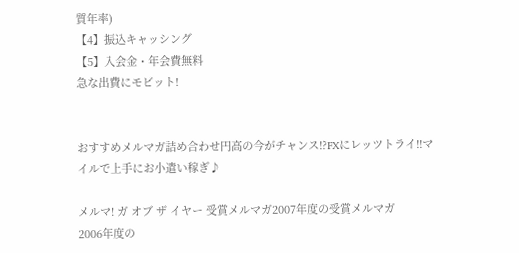質年率)
【4】振込キャッシング
【5】入会金・年会費無料
急な出費にモビット!


おすすめメルマガ詰め合わせ円高の今がチャンス!?FXにレッツトライ!!マイルで上手にお小遣い稼ぎ♪

メルマ! ガ オブ ザ イヤー 受賞メルマガ2007年度の受賞メルマガ
2006年度の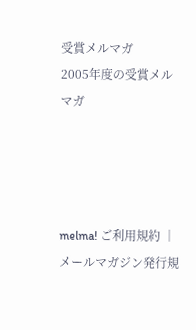受賞メルマガ
2005年度の受賞メルマガ




melma! ご利用規約 │ メールマガジン発行規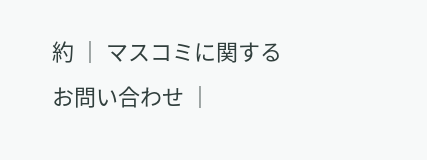約 │ マスコミに関するお問い合わせ │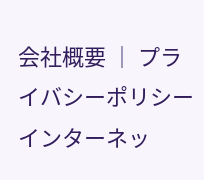会社概要 │ プライバシーポリシー
インターネッ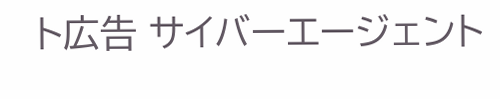ト広告 サイバーエージェント